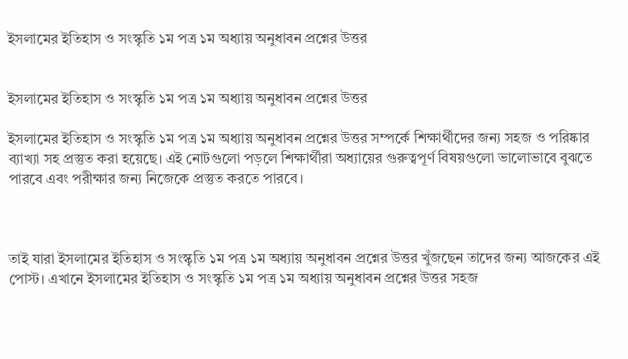ইসলামের ইতিহাস ও সংস্কৃতি ১ম পত্র ১ম অধ্যায় অনুধাবন প্রশ্নের উত্তর


ইসলামের ইতিহাস ও সংস্কৃতি ১ম পত্র ১ম অধ্যায় অনুধাবন প্রশ্নের উত্তর

ইসলামের ইতিহাস ও সংস্কৃতি ১ম পত্র ১ম অধ্যায় অনুধাবন প্রশ্নের উত্তর সম্পর্কে শিক্ষার্থীদের জন্য সহজ ও পরিষ্কার ব্যাখ্যা সহ প্রস্তুত করা হয়েছে। এই নোটগুলো পড়লে শিক্ষার্থীরা অধ্যায়ের গুরুত্বপূর্ণ বিষয়গুলো ভালোভাবে বুঝতে পারবে এবং পরীক্ষার জন্য নিজেকে প্রস্তুত করতে পারবে।



তাই যারা ইসলামের ইতিহাস ও সংস্কৃতি ১ম পত্র ১ম অধ্যায় অনুধাবন প্রশ্নের উত্তর খুঁজছেন তাদের জন্য আজকের এই পোস্ট। এখানে ইসলামের ইতিহাস ও সংস্কৃতি ১ম পত্র ১ম অধ্যায় অনুধাবন প্রশ্নের উত্তর সহজ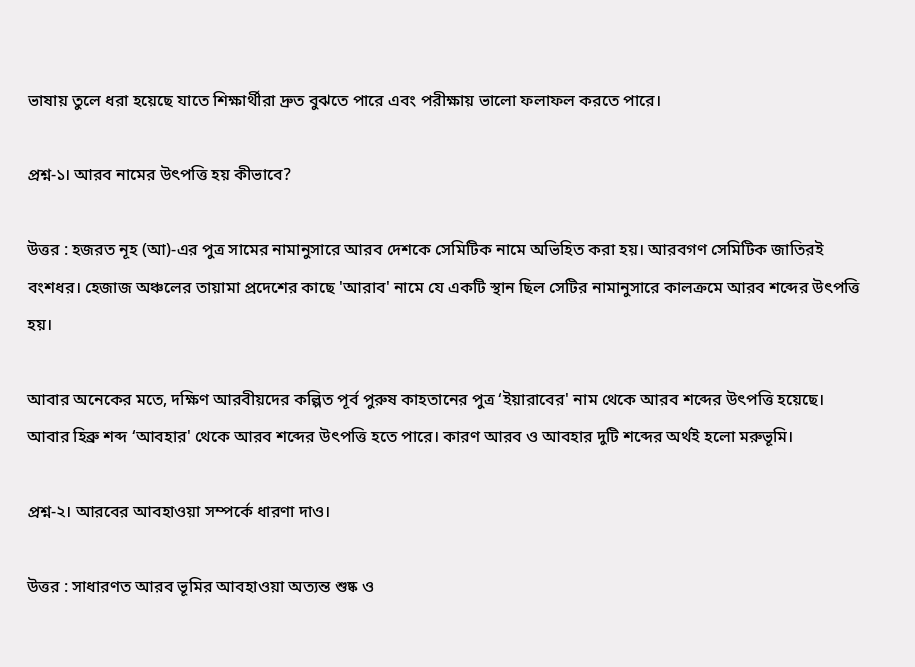ভাষায় তুলে ধরা হয়েছে যাতে শিক্ষার্থীরা দ্রুত বুঝতে পারে এবং পরীক্ষায় ভালো ফলাফল করতে পারে।

প্রশ্ন-১। আরব নামের উৎপত্তি হয় কীভাবে?

উত্তর : হজরত নূহ (আ)-এর পুত্র সামের নামানুসারে আরব দেশকে সেমিটিক নামে অভিহিত করা হয়। আরবগণ সেমিটিক জাতিরই বংশধর। হেজাজ অঞ্চলের তায়ামা প্রদেশের কাছে 'আরাব' নামে যে একটি স্থান ছিল সেটির নামানুসারে কালক্রমে আরব শব্দের উৎপত্তি হয়।

আবার অনেকের মতে, দক্ষিণ আরবীয়দের কল্পিত পূর্ব পুরুষ কাহতানের পুত্র ‘ইয়ারাবের' নাম থেকে আরব শব্দের উৎপত্তি হয়েছে। আবার হিব্রু শব্দ ‘আবহার' থেকে আরব শব্দের উৎপত্তি হতে পারে। কারণ আরব ও আবহার দুটি শব্দের অর্থই হলো মরুভূমি।

প্রশ্ন-২। আরবের আবহাওয়া সম্পর্কে ধারণা দাও।

উত্তর : সাধারণত আরব ভূমির আবহাওয়া অত্যন্ত শুষ্ক ও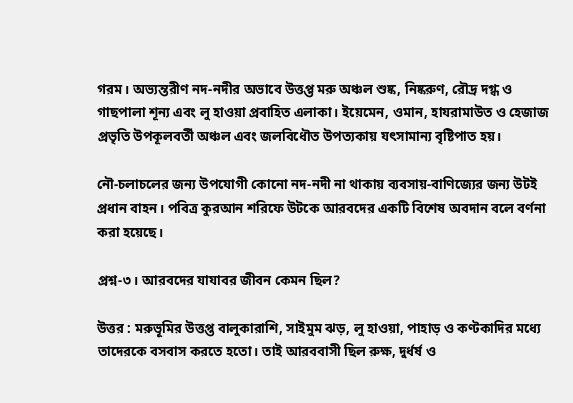গরম। অভ্যন্তরীণ নদ-নদীর অভাবে উত্তপ্ত মরু অঞ্চল শুষ্ক, নিষ্করুণ, রৌদ্র দগ্ধ ও গাছপালা শূন্য এবং লু হাওয়া প্রবাহিত এলাকা। ইয়েমেন, ওমান, হাযরামাউত ও হেজাজ প্রভৃতি উপকূলবর্তী অঞ্চল এবং জলবিধৌত উপত্যকায় যৎসামান্য বৃষ্টিপাত হয়।

নৌ-চলাচলের জন্য উপযোগী কোনো নদ-নদী না থাকায় ব্যবসায়-বাণিজ্যের জন্য উটই প্রধান বাহন। পবিত্র কুরআন শরিফে উটকে আরবদের একটি বিশেষ অবদান বলে বর্ণনা করা হয়েছে।

প্রশ্ন-৩। আরবদের যাযাবর জীবন কেমন ছিল?

উত্তর : মরুভূমির উত্তপ্ত বালুকারাশি, সাইমুম ঝড়, লু হাওয়া, পাহাড় ও কণ্টকাদির মধ্যে তাদেরকে বসবাস করতে হতো। তাই আরববাসী ছিল রুক্ষ, দুর্ধর্ষ ও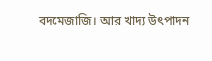বদমেজাজি। আর খাদ্য উৎপাদন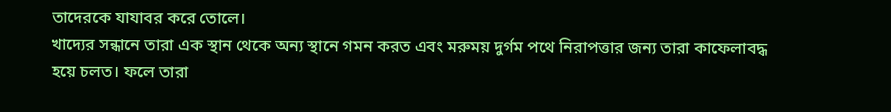তাদেরকে যাযাবর করে তোলে।
খাদ্যের সন্ধানে তারা এক স্থান থেকে অন্য স্থানে গমন করত এবং মরুময় দুর্গম পথে নিরাপত্তার জন্য তারা কাফেলাবদ্ধ হয়ে চলত। ফলে তারা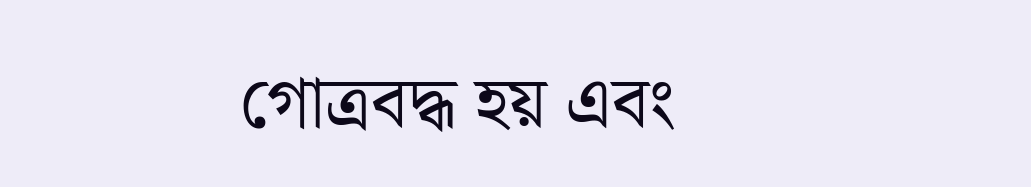গোত্রবদ্ধ হয় এবং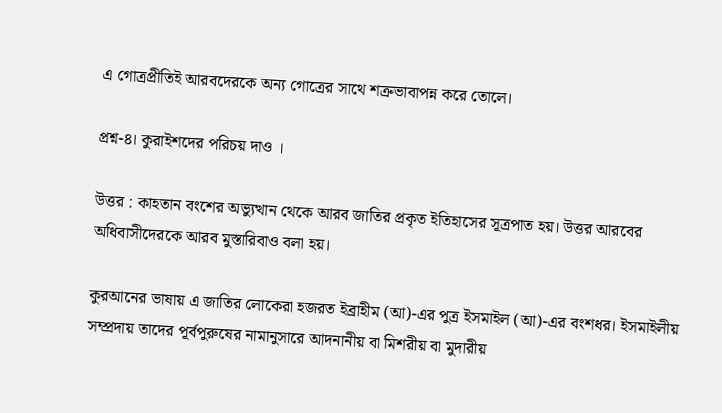এ গোত্রপ্রীতিই আরবদেরকে অন্য গোত্রের সাথে শত্রুভাবাপন্ন করে তোলে।

প্রশ্ন-৪। কুরাইশদের পরিচয় দাও ।

উত্তর : কাহতান বংশের অভ্যুত্থান থেকে আরব জাতির প্রকৃত ইতিহাসের সূত্রপাত হয়। উত্তর আরবের অধিবাসীদেরকে আরব মুস্তারিবাও বলা হয়।

কুরআনের ভাষায় এ জাতির লোকেরা হজরত ইব্রাহীম (আ)-এর পুত্র ইসমাইল (আ)-এর বংশধর। ইসমাইলীয় সম্প্রদায় তাদের পূর্বপুরুষের নামানুসারে আদনানীয় বা মিশরীয় বা মুদারীয়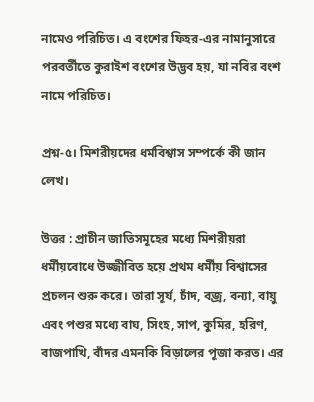নামেও পরিচিত। এ বংশের ফিহর-এর নামানুসারে পরবর্তীতে কুরাইশ বংশের উদ্ভব হয়, যা নবির বংশ নামে পরিচিত।

প্রশ্ন-৫। মিশরীয়দের ধর্মবিশ্বাস সম্পর্কে কী জান লেখ।

উত্তর : প্রাচীন জাতিসমূহের মধ্যে মিশরীয়রা ধর্মীয়বোধে উজ্জীবিত হয়ে প্রথম ধর্মীয় বিশ্বাসের প্রচলন শুরু করে। তারা সূর্য, চাঁদ, বজ্র, বন্যা, বায়ু এবং পশুর মধ্যে বাঘ, সিংহ, সাপ, কুমির, হরিণ, বাজপাখি, বাঁদর এমনকি বিড়ালের পূজা করত। এর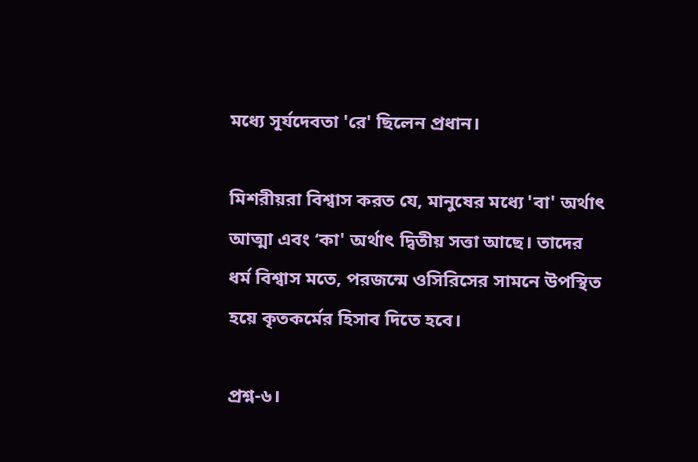মধ্যে সূর্যদেবতা 'রে' ছিলেন প্রধান।

মিশরীয়রা বিশ্বাস করত যে, মানুষের মধ্যে 'বা' অর্থাৎ আত্মা এবং ‘কা' অর্থাৎ দ্বিতীয় সত্তা আছে। তাদের ধর্ম বিশ্বাস মতে, পরজন্মে ওসিরিসের সামনে উপস্থিত হয়ে কৃতকর্মের হিসাব দিতে হবে।

প্রশ্ন-৬।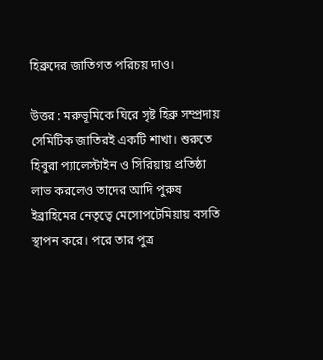হিব্রুদের জাতিগত পরিচয় দাও।

উত্তর : মরুভূমিকে ঘিরে সৃষ্ট হিব্রু সম্প্রদায় সেমিটিক জাতিরই একটি শাখা। শুরুতে হিবুরা প্যালেস্টাইন ও সিরিয়ায় প্রতিষ্ঠা লাভ করলেও তাদের আদি পুরুষ ইব্রাহিমের নেতৃত্বে মেসোপটেমিয়ায় বসতি স্থাপন করে। পরে তার পুত্র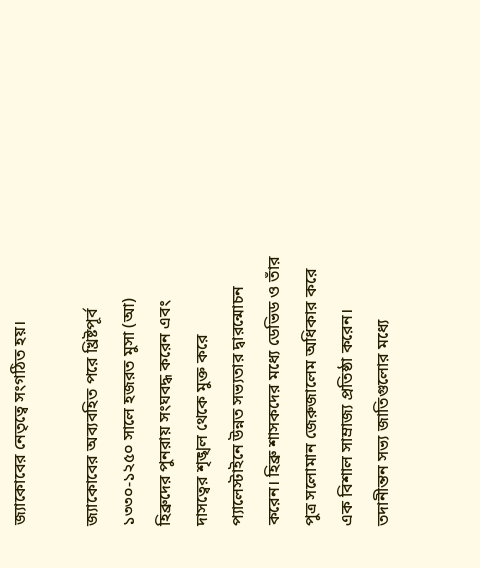জ্যাকোবের নেতৃত্বে সংগঠিত হয়।

জ্যাকোবের অব্যবহিত পরে খ্রিষ্টপূর্ব ১৩৩০-১২৫০ সালে হজরত মুসা (আ) হিব্রুদের পুনরায় সংঘবদ্ধ করেন এবং দাসত্বের শৃঙ্খল থেকে মুক্ত করে প্যালেস্টাইনে উন্নত সভ্যতার দ্বারন্মোচন করেন। হিব্রু শাসকদের মধ্যে ডেভিড ও তাঁর পুত্র সলোমান জেরুজালেম অধিকার করে এক বিশাল সাম্রাজ্য প্রতিষ্ঠা করেন। তদানীন্তন সভ্য জাতিগুলোর মধ্যে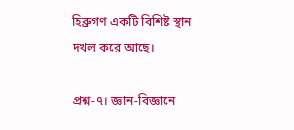হিব্রুগণ একটি বিশিষ্ট স্থান দখল করে আছে।

প্রশ্ন-৭। জ্ঞান-বিজ্ঞানে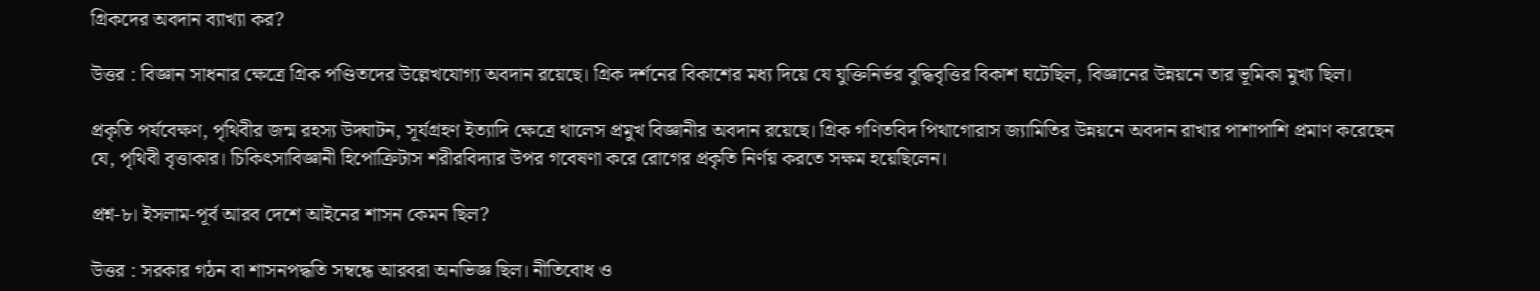গ্রিকদের অবদান ব্যাখ্যা কর?

উত্তর : বিজ্ঞান সাধনার ক্ষেত্রে গ্রিক পণ্ডিতদের উল্লেখযোগ্য অবদান রয়েছে। গ্রিক দর্শনের বিকাশের মধ্য দিয়ে যে যুক্তিনির্ভর বুদ্ধিবৃত্তির বিকাশ ঘটেছিল, বিজ্ঞানের উন্নয়নে তার ভূমিকা মুখ্য ছিল।

প্রকৃতি পর্যবেক্ষণ, পৃথিবীর জন্ম রহস্য উদ্ঘাটন, সূর্যগ্রহণ ইত্যাদি ক্ষেত্রে থালেস প্রমুখ বিজ্ঞানীর অবদান রয়েছে। গ্রিক গণিতবিদ পিথাগোরাস জ্যামিতির উন্নয়নে অবদান রাখার পাশাপাশি প্রমাণ করেছেন যে, পৃথিবী বৃত্তাকার। চিকিৎসাবিজ্ঞানী হিপোক্রিটাস শরীরবিদ্যার উপর গবেষণা করে রোগের প্রকৃতি নির্ণয় করতে সক্ষম হয়েছিলেন।

প্রশ্ন-৮। ইসলাম-পূর্ব আরব দেশে আইনের শাসন কেমন ছিল?

উত্তর : সরকার গঠন বা শাসনপদ্ধতি সম্বন্ধে আরবরা অনভিজ্ঞ ছিল। নীতিবোধ ও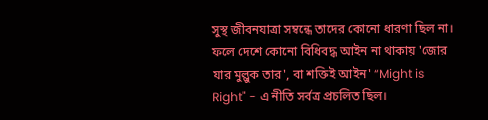সুস্থ জীবনযাত্রা সম্বন্ধে তাদের কোনো ধারণা ছিল না। ফলে দেশে কোনো বিধিবদ্ধ আইন না থাকায় 'জোর যার মুল্লুক তার', বা শক্তিই আইন' “Might is Right" - এ নীতি সর্বত্র প্রচলিত ছিল।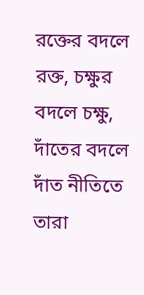রক্তের বদলে রক্ত, চক্ষুর বদলে চক্ষু, দাঁতের বদলে দাঁত নীতিতে তারা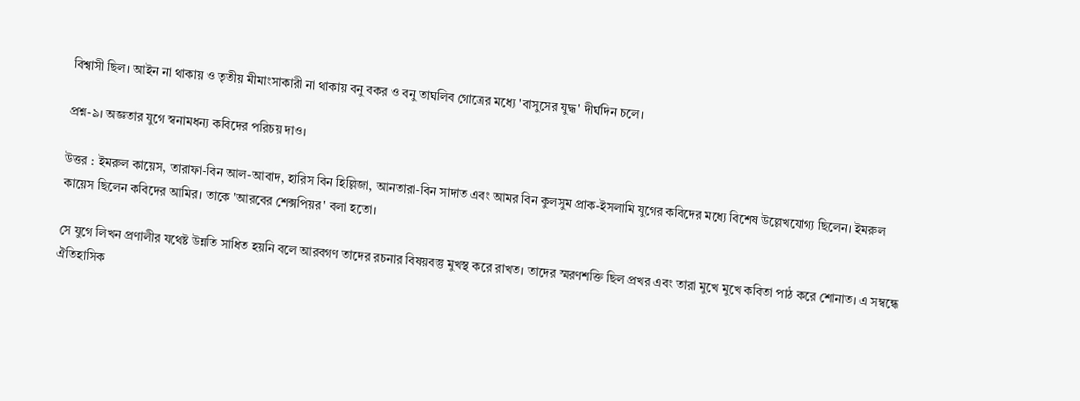বিশ্বাসী ছিল। আইন না থাকায় ও তৃতীয় মীমাংসাকারী না থাকায় বনু বকর ও বনু তাঘলিব গোত্রের মধ্যে 'বাসুসের যুদ্ধ' দীর্ঘদিন চলে।

প্রশ্ন-৯। অজ্ঞতার যুগে স্বনামধন্য কবিদের পরিচয় দাও।

উত্তর : ইমরুল কায়েস, তারাফা-বিন আল-আবাদ, হারিস বিন হিল্লিজা, আনতারা-বিন সাদাত এবং আমর বিন কুলসুম প্রাক-ইসলামি যুগের কবিদের মধ্যে বিশেষ উল্লেখযোগ্য ছিলেন। ইমরুল কায়েস ছিলেন কবিদের আমির। তাকে 'আরবের শেক্সপিয়র' বলা হতো।

সে যুগে লিখন প্রণালীর যথেষ্ট উন্নতি সাধিত হয়নি বলে আরবগণ তাদের রচনার বিষয়বস্তু মুখস্থ করে রাখত। তাদের স্মরণশক্তি ছিল প্রখর এবং তারা মুখে মুখে কবিতা পাঠ করে শোনাত। এ সম্বন্ধে ঐতিহাসিক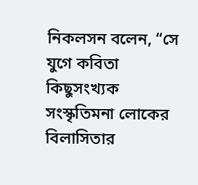নিকলসন বলেন, “সে যুগে কবিতা কিছুসংখ্যক সংস্কৃতিমনা লোকের বিলাসিতার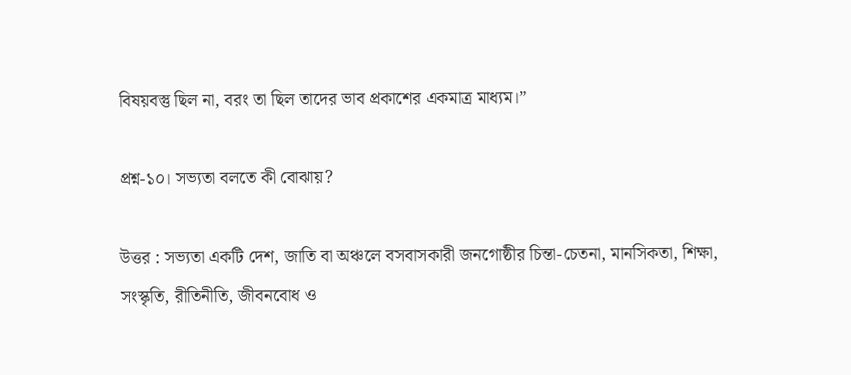বিষয়বস্তু ছিল না, বরং তা ছিল তাদের ভাব প্রকাশের একমাত্র মাধ্যম।”

প্রশ্ন-১০। সভ্যতা বলতে কী বোঝায়?

উত্তর : সভ্যতা একটি দেশ, জাতি বা অঞ্চলে বসবাসকারী জনগোষ্ঠীর চিন্তা-চেতনা, মানসিকতা, শিক্ষা, সংস্কৃতি, রীতিনীতি, জীবনবোধ ও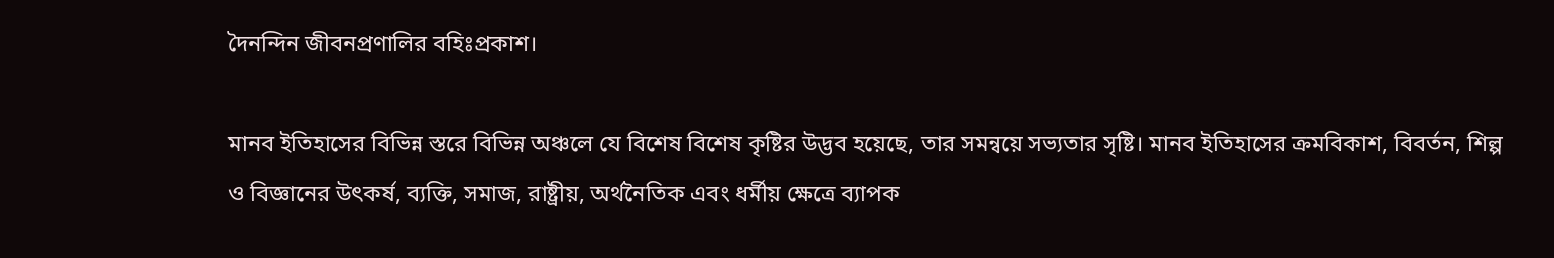দৈনন্দিন জীবনপ্রণালির বহিঃপ্রকাশ।

মানব ইতিহাসের বিভিন্ন স্তরে বিভিন্ন অঞ্চলে যে বিশেষ বিশেষ কৃষ্টির উদ্ভব হয়েছে, তার সমন্বয়ে সভ্যতার সৃষ্টি। মানব ইতিহাসের ক্রমবিকাশ, বিবর্তন, শিল্প ও বিজ্ঞানের উৎকর্ষ, ব্যক্তি, সমাজ, রাষ্ট্রীয়, অর্থনৈতিক এবং ধর্মীয় ক্ষেত্রে ব্যাপক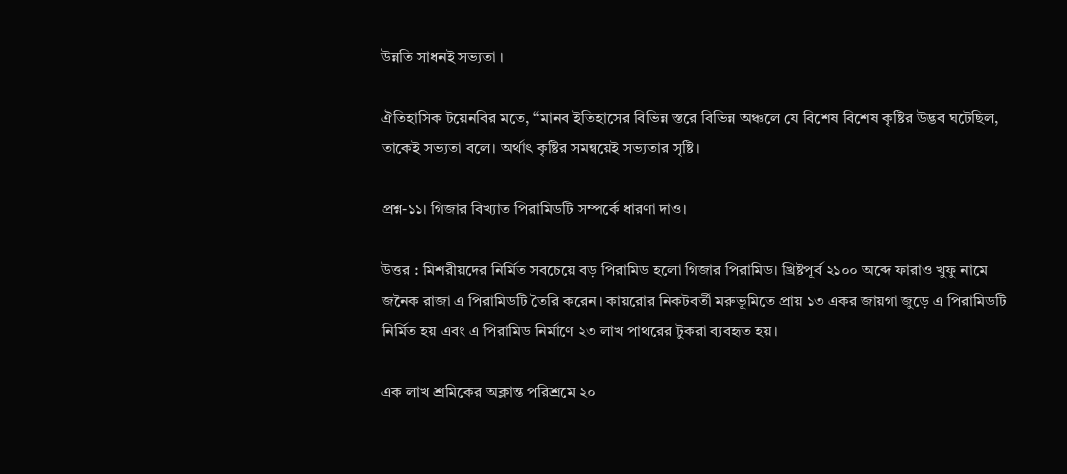উন্নতি সাধনই সভ্যতা ।

ঐতিহাসিক টয়েনবির মতে, “মানব ইতিহাসের বিভিন্ন স্তরে বিভিন্ন অঞ্চলে যে বিশেষ বিশেষ কৃষ্টির উদ্ভব ঘটেছিল, তাকেই সভ্যতা বলে। অর্থাৎ কৃষ্টির সমন্বয়েই সভ্যতার সৃষ্টি।

প্রশ্ন-১১। গিজার বিখ্যাত পিরামিডটি সম্পর্কে ধারণা দাও।

উত্তর : মিশরীয়দের নির্মিত সবচেয়ে বড় পিরামিড হলো গিজার পিরামিড। খ্রিষ্টপূর্ব ২১০০ অব্দে ফারাও খুফু নামে জনৈক রাজা এ পিরামিডটি তৈরি করেন। কায়রোর নিকটবর্তী মরুভূমিতে প্রায় ১৩ একর জায়গা জুড়ে এ পিরামিডটি নির্মিত হয় এবং এ পিরামিড নির্মাণে ২৩ লাখ পাথরের টুকরা ব্যবহৃত হয়।

এক লাখ শ্রমিকের অক্লান্ত পরিশ্রমে ২০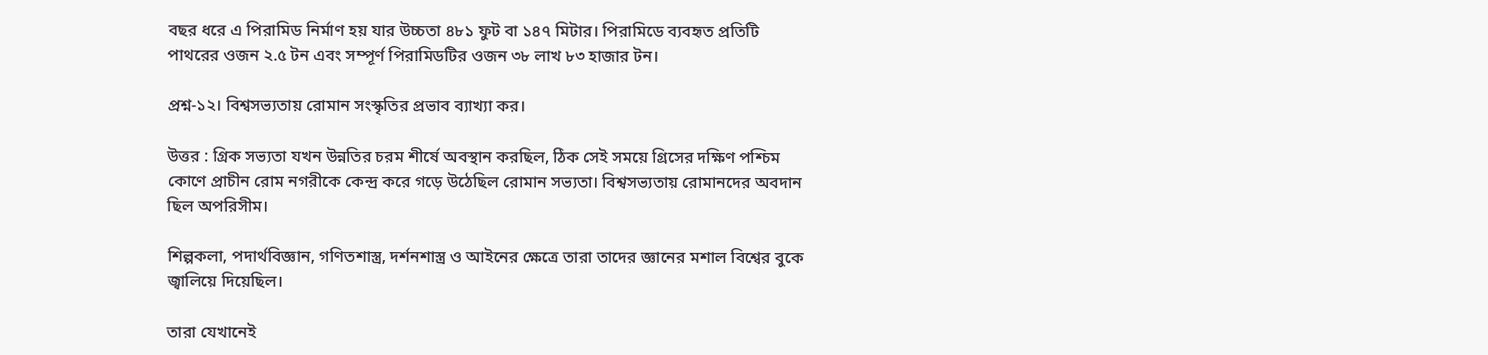বছর ধরে এ পিরামিড নির্মাণ হয় যার উচ্চতা ৪৮১ ফুট বা ১৪৭ মিটার। পিরামিডে ব্যবহৃত প্রতিটি পাথরের ওজন ২.৫ টন এবং সম্পূর্ণ পিরামিডটির ওজন ৩৮ লাখ ৮৩ হাজার টন।

প্রশ্ন-১২। বিশ্বসভ্যতায় রোমান সংস্কৃতির প্রভাব ব্যাখ্যা কর।

উত্তর : গ্রিক সভ্যতা যখন উন্নতির চরম শীর্ষে অবস্থান করছিল, ঠিক সেই সময়ে গ্রিসের দক্ষিণ পশ্চিম কোণে প্রাচীন রোম নগরীকে কেন্দ্র করে গড়ে উঠেছিল রোমান সভ্যতা। বিশ্বসভ্যতায় রোমানদের অবদান ছিল অপরিসীম।

শিল্পকলা, পদার্থবিজ্ঞান, গণিতশাস্ত্র, দর্শনশাস্ত্র ও আইনের ক্ষেত্রে তারা তাদের জ্ঞানের মশাল বিশ্বের বুকে জ্বালিয়ে দিয়েছিল।

তারা যেখানেই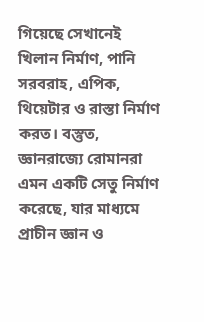গিয়েছে সেখানেই খিলান নির্মাণ, পানি সরবরাহ, এপিক, থিয়েটার ও রাস্তা নির্মাণ করত। বস্তুত, জ্ঞানরাজ্যে রোমানরা এমন একটি সেতু নির্মাণ করেছে, যার মাধ্যমে প্রাচীন জ্ঞান ও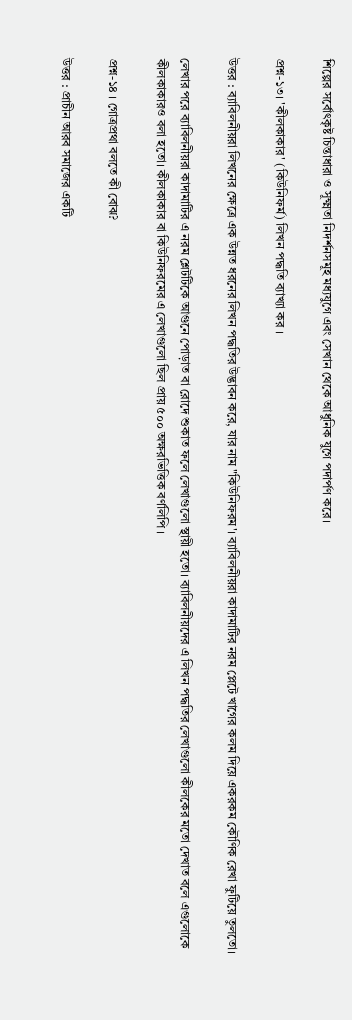শিল্পের সর্বোৎকৃষ্ট চিন্তাধারা ও সূক্ষ্মতা নিদর্শনসমূহ মধ্যযুগে এবং সেখান থেকে আধুনিক যুগে পদার্পণ করে।

প্রশ্ন-১৩। 'কীলকাকার' (কিউনিফর্ম) লিখন পদ্ধতি ব্যাখ্যা কর ।

উত্তর : ব্যাবিলনীয়রা লিখনের ক্ষেত্রে এক উন্নত ধরনের লিখন পদ্ধতির উদ্ভাবন করে, যার নাম "কিউনিফরম'। ব্যাবিলনীয়রা কাদামাটির নরম প্লেটে খাগের কলম দিয়ে একরকম কৌণিক রেখা ফুটিয়ে তুলতো।

লেখার পরে ব্যাবিলনীয়রা কাদামাটির এ নরম শ্লেটটিকে আগুনে পোড়াত বা রোদে শুকাত ফলে লেখাগুলো স্থায়ী হতো। ব্যাবিলনীয়দের এ লিখন পদ্ধতির লেখাগুলো কীলকের মতো দেখাত বলে এগুলোকে কীলকাকারও বলা হতো। কীলকাকার বা কিউনিফরমের এ লেখাগুলো ছিল প্রায় ৫০০ অক্ষরভিত্তিক বর্ণলিপি ।

প্রশ্ন-১৪ । গোত্রপ্রথা বলতে কী বোঝ?

উত্তর : প্রাচীন আরব সমাজের একটি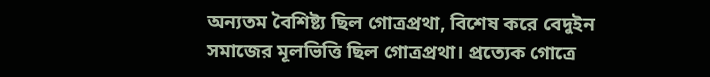অন্যতম বৈশিষ্ট্য ছিল গোত্রপ্রথা, বিশেষ করে বেদুইন সমাজের মূলভিত্তি ছিল গোত্রপ্রথা। প্রত্যেক গোত্রে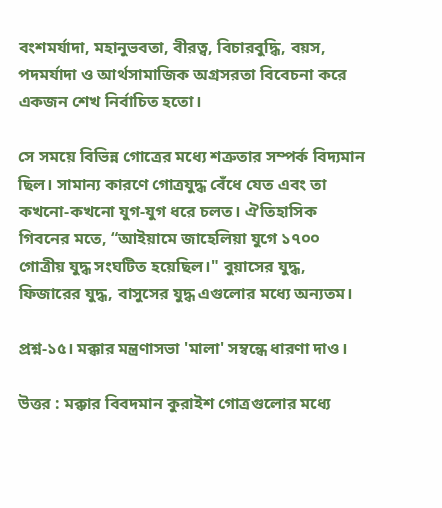বংশমর্যাদা, মহানুভবতা, বীরত্ব, বিচারবুদ্ধি, বয়স, পদমর্যাদা ও আর্থসামাজিক অগ্রসরতা বিবেচনা করে একজন শেখ নির্বাচিত হতো।

সে সময়ে বিভিন্ন গোত্রের মধ্যে শত্রুতার সম্পর্ক বিদ্যমান ছিল। সামান্য কারণে গোত্রযুদ্ধ বেঁধে যেত এবং তা কখনো-কখনো যুগ-যুগ ধরে চলত। ঐতিহাসিক গিবনের মতে, “আইয়ামে জাহেলিয়া যুগে ১৭০০ গোত্রীয় যুদ্ধ সংঘটিত হয়েছিল।" বুয়াসের যুদ্ধ, ফিজারের যুদ্ধ, বাসুসের যুদ্ধ এগুলোর মধ্যে অন্যতম।

প্রশ্ন-১৫। মক্কার মন্ত্রণাসভা 'মালা' সম্বন্ধে ধারণা দাও।

উত্তর : মক্কার বিবদমান কুরাইশ গোত্রগুলোর মধ্যে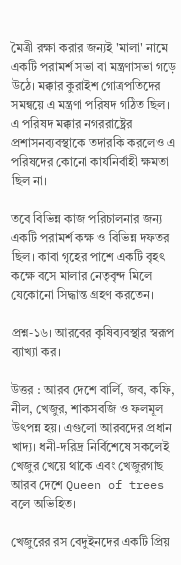মৈত্রী রক্ষা করার জন্যই 'মালা' নামে একটি পরামর্শ সভা বা মন্ত্রণাসভা গড়ে উঠে। মক্কার কুরাইশ গোত্রপতিদের সমন্বয়ে এ মন্ত্রণা পরিষদ গঠিত ছিল। এ পরিষদ মক্কার নগররাষ্ট্রের প্রশাসনব্যবস্থাকে তদারকি করলেও এ পরিষদের কোনো কার্যনির্বাহী ক্ষমতা ছিল না।

তবে বিভিন্ন কাজ পরিচালনার জন্য একটি পরামর্শ কক্ষ ও বিভিন্ন দফতর ছিল। কাবা গৃহের পাশে একটি বৃহৎ কক্ষে বসে মালার নেতৃবৃন্দ মিলে যেকোনো সিদ্ধান্ত গ্রহণ করতেন।

প্রশ্ন-১৬। আরবের কৃষিব্যবস্থার স্বরূপ ব্যাখ্যা কর।

উত্তর : আরব দেশে বার্লি, জব, কফি, নীল, খেজুর, শাকসবজি ও ফলমূল উৎপন্ন হয়। এগুলো আরবদের প্রধান খাদ্য। ধনী-দরিদ্র নির্বিশেষে সকলেই খেজুর খেয়ে থাকে এবং খেজুরগাছ আরব দেশে Queen of trees বলে অভিহিত।

খেজুরের রস বেদুইনদের একটি প্রিয়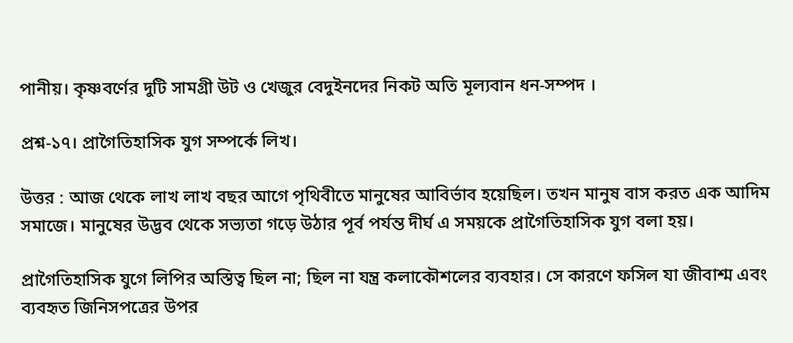পানীয়। কৃষ্ণবর্ণের দুটি সামগ্রী উট ও খেজুর বেদুইনদের নিকট অতি মূল্যবান ধন-সম্পদ ।

প্রশ্ন-১৭। প্রাগৈতিহাসিক যুগ সম্পর্কে লিখ।

উত্তর : আজ থেকে লাখ লাখ বছর আগে পৃথিবীতে মানুষের আবির্ভাব হয়েছিল। তখন মানুষ বাস করত এক আদিম সমাজে। মানুষের উদ্ভব থেকে সভ্যতা গড়ে উঠার পূর্ব পর্যন্ত দীর্ঘ এ সময়কে প্রাগৈতিহাসিক যুগ বলা হয়।

প্রাগৈতিহাসিক যুগে লিপির অস্তিত্ব ছিল না; ছিল না যন্ত্র কলাকৌশলের ব্যবহার। সে কারণে ফসিল যা জীবাশ্ম এবং ব্যবহৃত জিনিসপত্রের উপর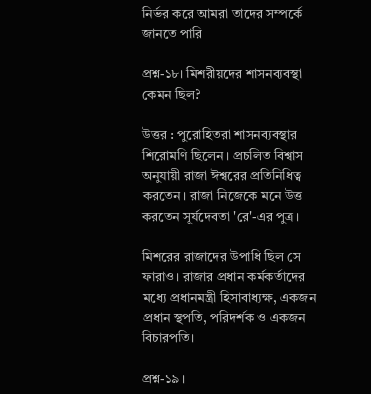নির্ভর করে আমরা তাদের সম্পর্কে জানতে পারি

প্রশ্ন-১৮। মিশরীয়দের শাসনব্যবস্থা কেমন ছিল?

উত্তর : পুরোহিতরা শাসনব্যবস্থার শিরোমণি ছিলেন। প্রচলিত বিশ্বাস অনুযায়ী রাজা ঈশ্বরের প্রতিনিধিত্ব করতেন। রাজা নিজেকে মনে উত্ত করতেন সূর্যদেবতা 'রে'-এর পুত্র।

মিশরের রাজাদের উপাধি ছিল সে ফারাও। রাজার প্রধান কর্মকর্তাদের মধ্যে প্রধানমন্ত্রী হিসাবাধ্যক্ষ, একজন প্রধান স্থপতি, পরিদর্শক ও একজন বিচারপতি।

প্রশ্ন-১৯ ।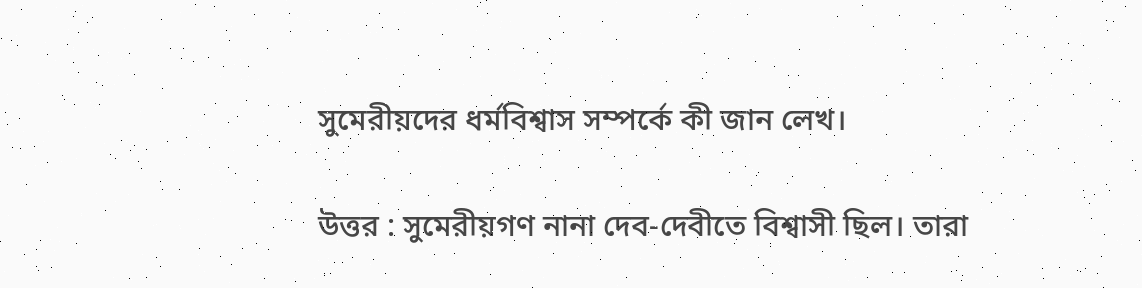সুমেরীয়দের ধর্মবিশ্বাস সম্পর্কে কী জান লেখ।

উত্তর : সুমেরীয়গণ নানা দেব-দেবীতে বিশ্বাসী ছিল। তারা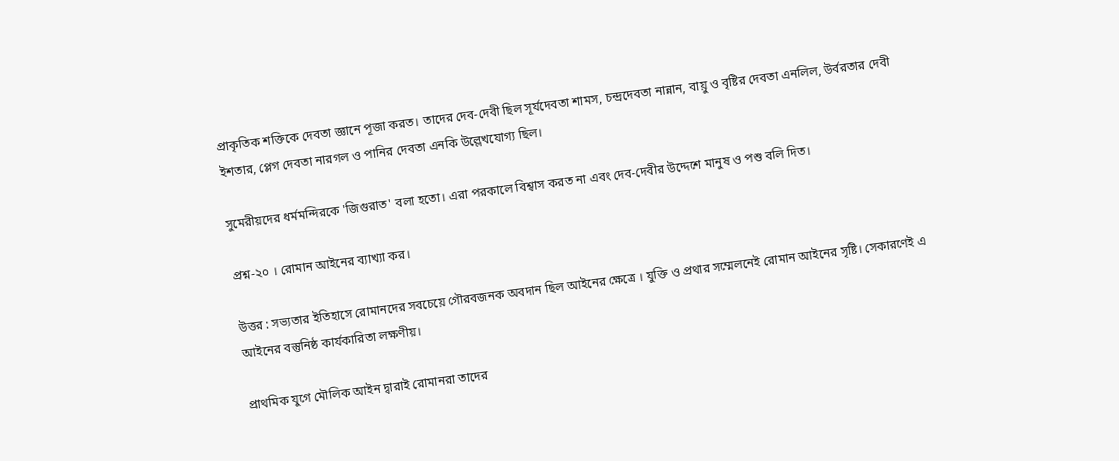প্রাকৃতিক শক্তিকে দেবতা জ্ঞানে পূজা করত। তাদের দেব-দেবী ছিল সূর্যদেবতা শামস, চন্দ্রদেবতা নান্নান, বায়ু ও বৃষ্টির দেবতা এনলিল, উর্বরতার দেবী ইশতার, প্লেগ দেবতা নারগল ও পানির দেবতা এনকি উল্লেখযোগ্য ছিল।

সুমেরীয়দের ধর্মমন্দিরকে 'জিগুরাত' বলা হতো। এরা পরকালে বিশ্বাস করত না এবং দেব-দেবীর উদ্দেশে মানুষ ও পশু বলি দিত।

প্রশ্ন-২০ । রোমান আইনের ব্যাখ্যা কর।

উত্তর : সভ্যতার ইতিহাসে রোমানদের সবচেয়ে গৌরবজনক অবদান ছিল আইনের ক্ষেত্রে । যুক্তি ও প্রথার সম্মেলনেই রোমান আইনের সৃষ্টি। সেকারণেই এ আইনের বস্তুনিষ্ঠ কার্যকারিতা লক্ষণীয়।

প্রাথমিক যুগে মৌলিক আইন দ্বারাই রোমানরা তাদের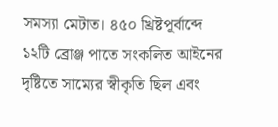সমস্যা মেটাত। ৪৫০ খ্রিষ্টপূর্বাব্দে ১২টি ব্রোঞ্জ পাতে সংকলিত আইনের দৃষ্টিতে সাম্যের স্বীকৃতি ছিল এবং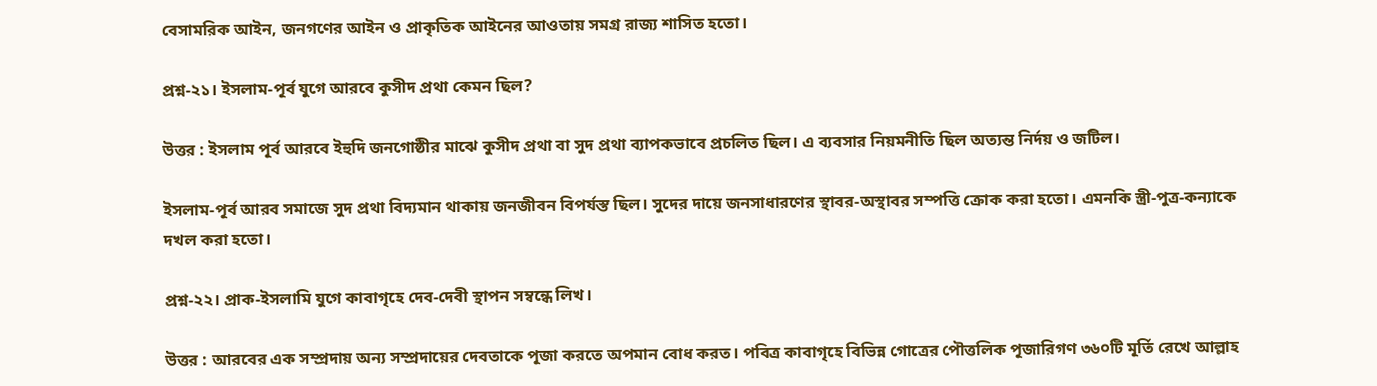বেসামরিক আইন, জনগণের আইন ও প্রাকৃতিক আইনের আওতায় সমগ্র রাজ্য শাসিত হতো।

প্রশ্ন-২১। ইসলাম-পূর্ব যুগে আরবে কুসীদ প্রথা কেমন ছিল?

উত্তর : ইসলাম পূর্ব আরবে ইহুদি জনগোষ্ঠীর মাঝে কুসীদ প্রথা বা সুদ প্রথা ব্যাপকভাবে প্রচলিত ছিল। এ ব্যবসার নিয়মনীতি ছিল অত্যন্ত নির্দয় ও জটিল।

ইসলাম-পূর্ব আরব সমাজে সুদ প্রথা বিদ্যমান থাকায় জনজীবন বিপর্যস্ত ছিল। সুদের দায়ে জনসাধারণের স্থাবর-অস্থাবর সম্পত্তি ক্রোক করা হতো। এমনকি স্ত্রী-পুত্র-কন্যাকে দখল করা হতো।

প্রশ্ন-২২। প্রাক-ইসলামি যুগে কাবাগৃহে দেব-দেবী স্থাপন সম্বন্ধে লিখ।

উত্তর : আরবের এক সম্প্রদায় অন্য সম্প্রদায়ের দেবতাকে পূজা করতে অপমান বোধ করত। পবিত্র কাবাগৃহে বিভিন্ন গোত্রের পৌত্তলিক পূজারিগণ ৩৬০টি মূর্তি রেখে আল্লাহ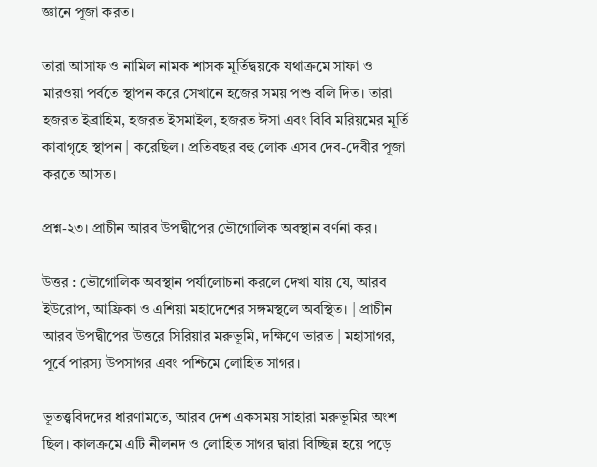জ্ঞানে পূজা করত।

তারা আসাফ ও নামিল নামক শাসক মূর্তিদ্বয়কে যথাক্রমে সাফা ও মারওয়া পর্বতে স্থাপন করে সেখানে হজের সময় পশু বলি দিত। তারা হজরত ইব্রাহিম, হজরত ইসমাইল, হজরত ঈসা এবং বিবি মরিয়মের মূর্তি কাবাগৃহে স্থাপন | করেছিল। প্রতিবছর বহু লোক এসব দেব-দেবীর পূজা করতে আসত।

প্রশ্ন-২৩। প্রাচীন আরব উপদ্বীপের ভৌগোলিক অবস্থান বর্ণনা কর।

উত্তর : ভৌগোলিক অবস্থান পর্যালোচনা করলে দেখা যায় যে, আরব ইউরোপ, আফ্রিকা ও এশিয়া মহাদেশের সঙ্গমস্থলে অবস্থিত। | প্রাচীন আরব উপদ্বীপের উত্তরে সিরিয়ার মরুভূমি, দক্ষিণে ভারত | মহাসাগর, পূর্বে পারস্য উপসাগর এবং পশ্চিমে লোহিত সাগর।

ভূতত্ত্ববিদদের ধারণামতে, আরব দেশ একসময় সাহারা মরুভূমির অংশ ছিল। কালক্রমে এটি নীলনদ ও লোহিত সাগর দ্বারা বিচ্ছিন্ন হয়ে পড়ে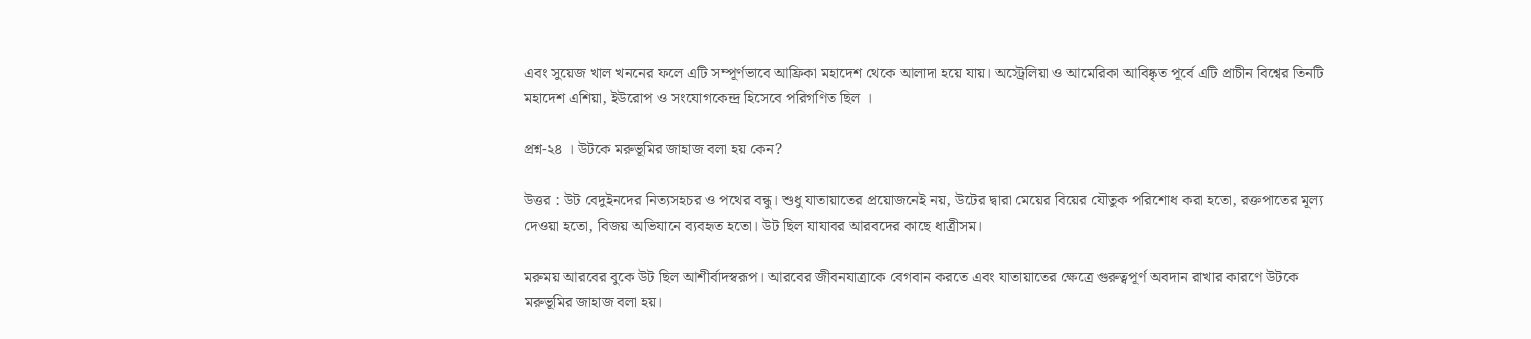এবং সুয়েজ খাল খননের ফলে এটি সম্পূর্ণভাবে আফ্রিকা মহাদেশ থেকে আলাদা হয়ে যায়। অস্ট্রেলিয়া ও আমেরিকা আবিষ্কৃত পূর্বে এটি প্রাচীন বিশ্বের তিনটি মহাদেশ এশিয়া, ইউরোপ ও সংযোগকেন্দ্র হিসেবে পরিগণিত ছিল ।

প্রশ্ন-২৪ । উটকে মরুভূমির জাহাজ বলা হয় কেন?

উত্তর : উট বেদুইনদের নিত্যসহচর ও পথের বন্ধু। শুধু যাতায়াতের প্রয়োজনেই নয়, উটের দ্বারা মেয়ের বিয়ের যৌতুক পরিশোধ করা হতো, রক্তপাতের মূল্য দেওয়া হতো, বিজয় অভিযানে ব্যবহৃত হতো। উট ছিল যাযাবর আরবদের কাছে ধাত্রীসম।

মরুময় আরবের বুকে উট ছিল আশীর্বাদস্বরূপ। আরবের জীবনযাত্রাকে বেগবান করতে এবং যাতায়াতের ক্ষেত্রে গুরুত্বপূর্ণ অবদান রাখার কারণে উটকে মরুভূমির জাহাজ বলা হয়।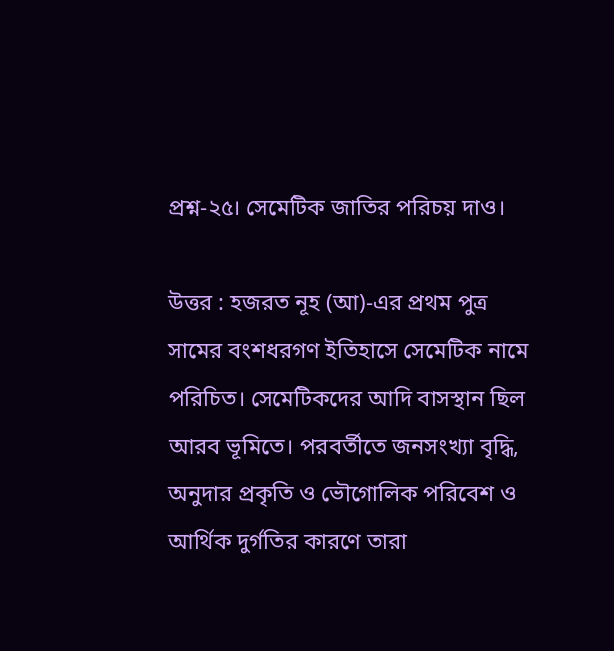প্রশ্ন-২৫। সেমেটিক জাতির পরিচয় দাও।

উত্তর : হজরত নূহ (আ)-এর প্রথম পুত্র সামের বংশধরগণ ইতিহাসে সেমেটিক নামে পরিচিত। সেমেটিকদের আদি বাসস্থান ছিল আরব ভূমিতে। পরবর্তীতে জনসংখ্যা বৃদ্ধি, অনুদার প্রকৃতি ও ভৌগোলিক পরিবেশ ও আর্থিক দুর্গতির কারণে তারা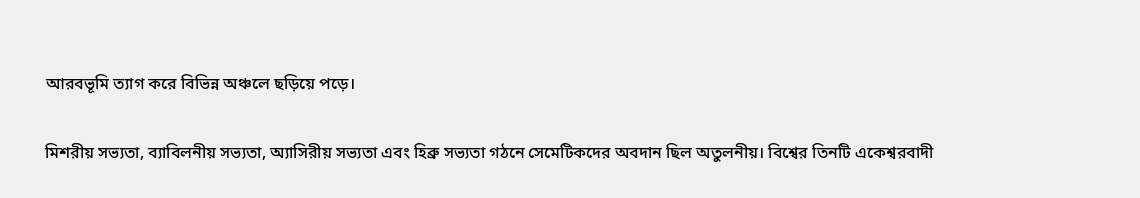আরবভূমি ত্যাগ করে বিভিন্ন অঞ্চলে ছড়িয়ে পড়ে।

মিশরীয় সভ্যতা, ব্যাবিলনীয় সভ্যতা, অ্যাসিরীয় সভ্যতা এবং হিব্রু সভ্যতা গঠনে সেমেটিকদের অবদান ছিল অতুলনীয়। বিশ্বের তিনটি একেশ্বরবাদী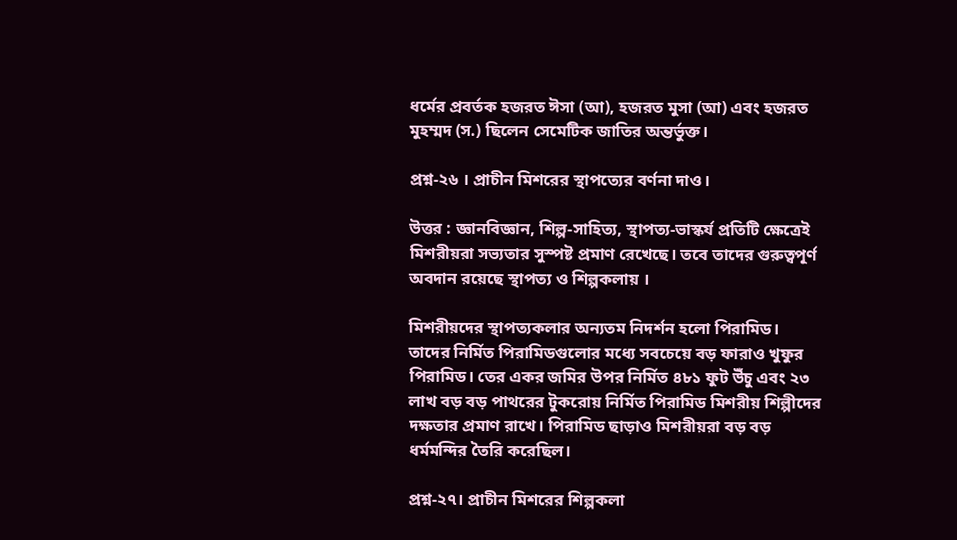ধর্মের প্রবর্তক হজরত ঈসা (আ), হজরত মুসা (আ) এবং হজরত মুহম্মদ (স.) ছিলেন সেমেটিক জাতির অন্তর্ভুক্ত।

প্রশ্ন-২৬ । প্রাচীন মিশরের স্থাপত্যের বর্ণনা দাও।

উত্তর : জ্ঞানবিজ্ঞান, শিল্প-সাহিত্য, স্থাপত্য-ভাস্কর্য প্রতিটি ক্ষেত্রেই মিশরীয়রা সভ্যতার সুস্পষ্ট প্রমাণ রেখেছে। তবে তাদের গুরুত্বপূর্ণ অবদান রয়েছে স্থাপত্য ও শিল্পকলায় ।

মিশরীয়দের স্থাপত্যকলার অন্যতম নিদর্শন হলো পিরামিড। তাদের নির্মিত পিরামিডগুলোর মধ্যে সবচেয়ে বড় ফারাও খুফুর পিরামিড। তের একর জমির উপর নির্মিত ৪৮১ ফুট উঁচু এবং ২৩ লাখ বড় বড় পাথরের টুকরোয় নির্মিত পিরামিড মিশরীয় শিল্পীদের দক্ষতার প্রমাণ রাখে। পিরামিড ছাড়াও মিশরীয়রা বড় বড় ধর্মমন্দির তৈরি করেছিল।

প্রশ্ন-২৭। প্রাচীন মিশরের শিল্পকলা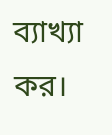ব্যাখ্যা কর।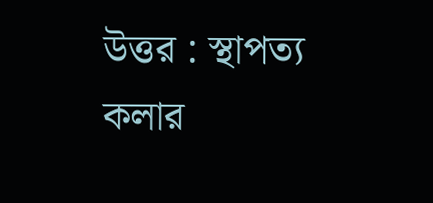উত্তর : স্থাপত্য কলার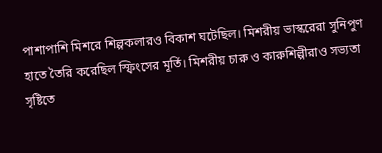পাশাপাশি মিশরে শিল্পকলারও বিকাশ ঘটেছিল। মিশরীয় ভাস্করেরা সুনিপুণ হাতে তৈরি করেছিল স্ফিংসের মূর্তি। মিশরীয় চারু ও কারুশিল্পীরাও সভ্যতা সৃষ্টিতে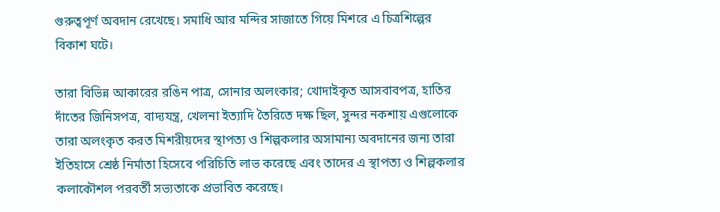গুরুত্বপূর্ণ অবদান রেখেছে। সমাধি আর মন্দির সাজাতে গিয়ে মিশরে এ চিত্রশিল্পের বিকাশ ঘটে।

তারা বিভিন্ন আকারের রঙিন পাত্র, সোনার অলংকার; খোদাইকৃত আসবাবপত্র, হাতির দাঁতের জিনিসপত্র, বাদ্যযন্ত্র, খেলনা ইত্যাদি তৈরিতে দক্ষ ছিল, সুন্দর নকশায় এগুলোকে তারা অলংকৃত করত মিশরীয়দের স্থাপত্য ও শিল্পকলার অসামান্য অবদানের জন্য তারা ইতিহাসে শ্রেষ্ঠ নির্মাতা হিসেবে পরিচিতি লাভ করেছে এবং তাদের এ স্থাপত্য ও শিল্পকলার কলাকৌশল পরবর্তী সভ্যতাকে প্রভাবিত করেছে।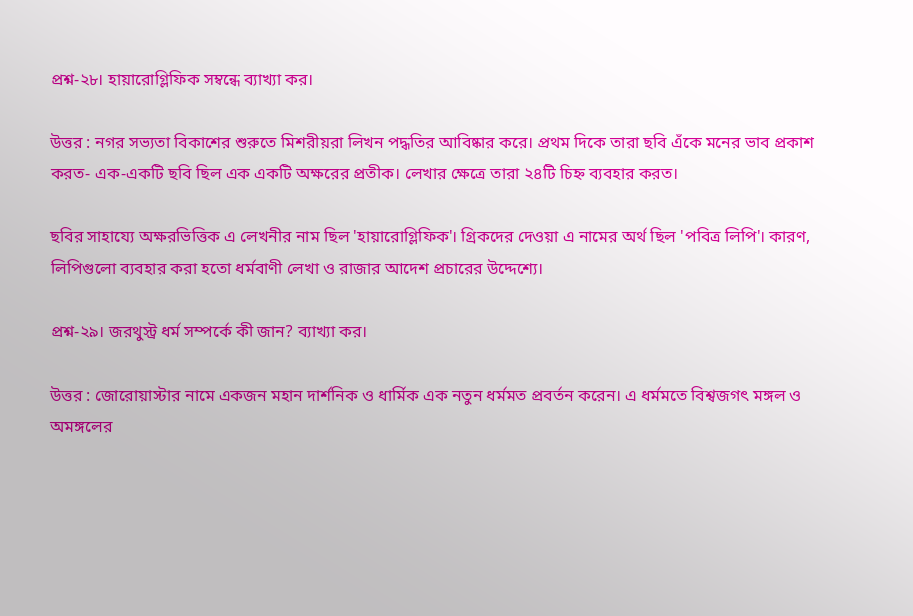প্রশ্ন-২৮। হায়ারোগ্লিফিক সম্বন্ধে ব্যাখ্যা কর।

উত্তর : নগর সভ্যতা বিকাশের শুরুতে মিশরীয়রা লিখন পদ্ধতির আবিষ্কার করে। প্রথম দিকে তারা ছবি এঁকে মনের ভাব প্রকাশ করত- এক-একটি ছবি ছিল এক একটি অক্ষরের প্রতীক। লেখার ক্ষেত্রে তারা ২৪টি চিহ্ন ব্যবহার করত।

ছবির সাহায্যে অক্ষরভিত্তিক এ লেখনীর নাম ছিল 'হায়ারোগ্লিফিক'। গ্রিকদের দেওয়া এ নামের অর্থ ছিল 'পবিত্র লিপি'। কারণ, লিপিগুলো ব্যবহার করা হতো ধর্মবাণী লেখা ও রাজার আদেশ প্রচারের উদ্দেশ্যে।

প্রশ্ন-২৯। জরথুস্ট্র ধর্ম সম্পর্কে কী জান? ব্যাখ্যা কর।

উত্তর : জোরোয়াস্টার নামে একজন মহান দার্শনিক ও ধার্মিক এক নতুন ধর্মমত প্রবর্তন করেন। এ ধর্মমতে বিশ্বজগৎ মঙ্গল ও অমঙ্গলের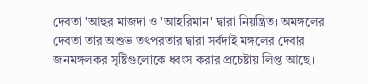দেবতা 'আহুর মাজদা ও 'আহরিমান' দ্বারা নিয়ন্ত্রিত। অমঙ্গলের দেবতা তার অশুভ তৎপরতার দ্বারা সর্বদাই মঙ্গলের দেবার জনমঙ্গলকর সৃষ্টিগুলোকে ধ্বংস করার প্রচেষ্টায় লিপ্ত আছে।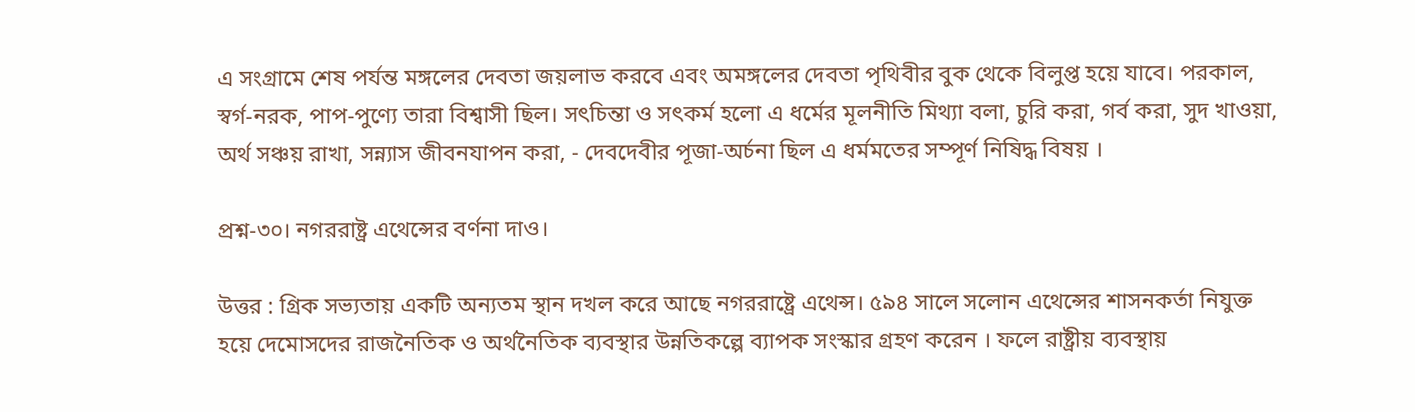এ সংগ্রামে শেষ পর্যন্ত মঙ্গলের দেবতা জয়লাভ করবে এবং অমঙ্গলের দেবতা পৃথিবীর বুক থেকে বিলুপ্ত হয়ে যাবে। পরকাল, স্বর্গ-নরক, পাপ-পুণ্যে তারা বিশ্বাসী ছিল। সৎচিন্তা ও সৎকর্ম হলো এ ধর্মের মূলনীতি মিথ্যা বলা, চুরি করা, গর্ব করা, সুদ খাওয়া, অর্থ সঞ্চয় রাখা, সন্ন্যাস জীবনযাপন করা, - দেবদেবীর পূজা-অর্চনা ছিল এ ধর্মমতের সম্পূর্ণ নিষিদ্ধ বিষয় ।

প্রশ্ন-৩০। নগররাষ্ট্র এথেন্সের বর্ণনা দাও।

উত্তর : গ্রিক সভ্যতায় একটি অন্যতম স্থান দখল করে আছে নগররাষ্ট্রে এথেন্স। ৫৯৪ সালে সলোন এথেন্সের শাসনকর্তা নিযুক্ত হয়ে দেমোসদের রাজনৈতিক ও অর্থনৈতিক ব্যবস্থার উন্নতিকল্পে ব্যাপক সংস্কার গ্রহণ করেন । ফলে রাষ্ট্রীয় ব্যবস্থায়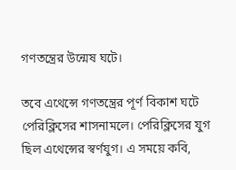গণতন্ত্রের উন্মেষ ঘটে।

তবে এথেন্সে গণতন্ত্রের পূর্ণ বিকাশ ঘটে পেরিক্লিসের শাসনামলে। পেরিক্লিসের যুগ ছিল এথেন্সের স্বর্ণযুগ। এ সময়ে কবি,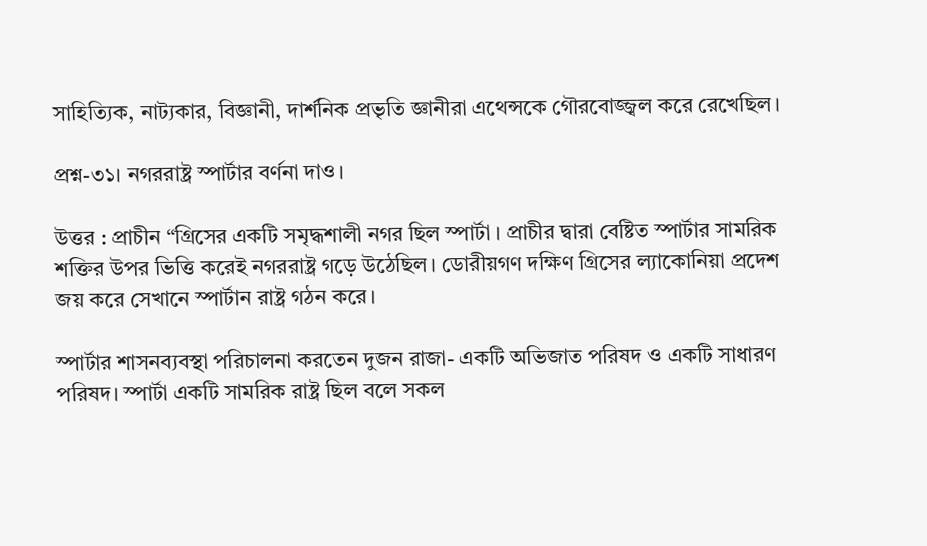সাহিত্যিক, নাট্যকার, বিজ্ঞানী, দার্শনিক প্রভৃতি জ্ঞানীরা এথেন্সকে গৌরবোজ্জ্বল করে রেখেছিল।

প্রশ্ন-৩১। নগররাষ্ট্র স্পার্টার বর্ণনা দাও।

উত্তর : প্রাচীন “গ্রিসের একটি সমৃদ্ধশালী নগর ছিল স্পার্টা । প্রাচীর দ্বারা বেষ্টিত স্পার্টার সামরিক শক্তির উপর ভিত্তি করেই নগররাষ্ট্র গড়ে উঠেছিল। ডোরীয়গণ দক্ষিণ গ্রিসের ল্যাকোনিয়া প্রদেশ জয় করে সেখানে স্পার্টান রাষ্ট্র গঠন করে।

স্পার্টার শাসনব্যবস্থা পরিচালনা করতেন দুজন রাজা- একটি অভিজাত পরিষদ ও একটি সাধারণ পরিষদ। স্পার্টা একটি সামরিক রাষ্ট্র ছিল বলে সকল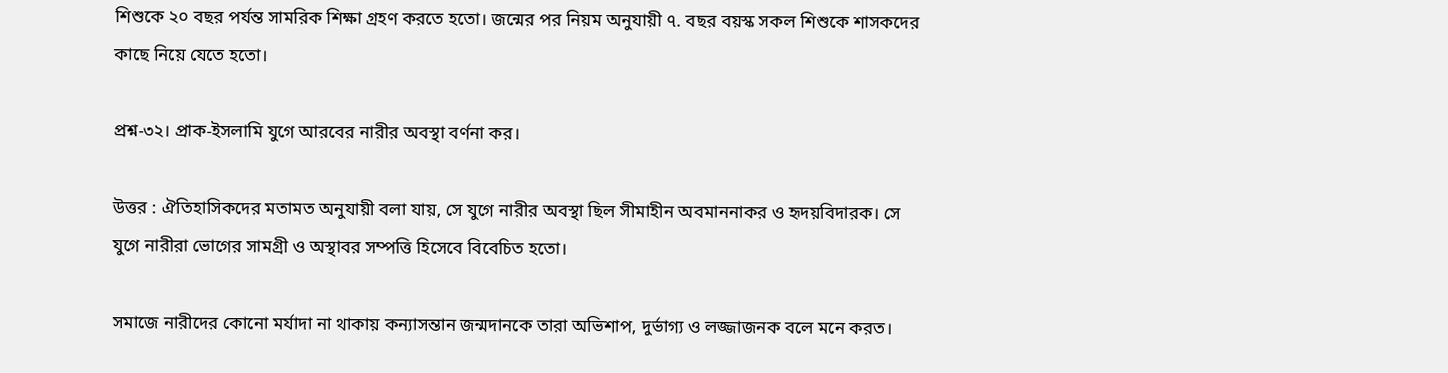শিশুকে ২০ বছর পর্যন্ত সামরিক শিক্ষা গ্রহণ করতে হতো। জন্মের পর নিয়ম অনুযায়ী ৭. বছর বয়স্ক সকল শিশুকে শাসকদের কাছে নিয়ে যেতে হতো।

প্রশ্ন-৩২। প্রাক-ইসলামি যুগে আরবের নারীর অবস্থা বর্ণনা কর।

উত্তর : ঐতিহাসিকদের মতামত অনুযায়ী বলা যায়, সে যুগে নারীর অবস্থা ছিল সীমাহীন অবমাননাকর ও হৃদয়বিদারক। সে যুগে নারীরা ভোগের সামগ্রী ও অস্থাবর সম্পত্তি হিসেবে বিবেচিত হতো।

সমাজে নারীদের কোনো মর্যাদা না থাকায় কন্যাসন্তান জন্মদানকে তারা অভিশাপ, দুর্ভাগ্য ও লজ্জাজনক বলে মনে করত।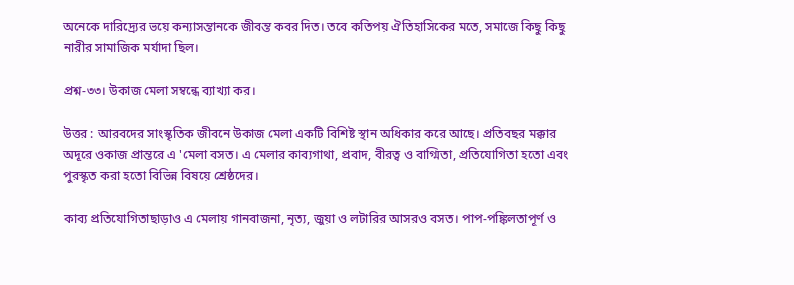অনেকে দারিদ্র্যের ভয়ে কন্যাসন্তানকে জীবন্ত কবর দিত। তবে কতিপয় ঐতিহাসিকের মতে, সমাজে কিছু কিছু নারীর সামাজিক মর্যাদা ছিল।

প্রশ্ন-৩৩। উকাজ মেলা সম্বন্ধে ব্যাখ্যা কর।

উত্তর : আরবদের সাংস্কৃতিক জীবনে উকাজ মেলা একটি বিশিষ্ট স্থান অধিকার করে আছে। প্রতিবছর মক্কার অদূরে ওকাজ প্রান্তরে এ 'মেলা বসত। এ মেলার কাব্যগাথা, প্রবাদ, বীরত্ব ও বাগ্মিতা, প্রতিযোগিতা হতো এবং পুরস্কৃত করা হতো বিভিন্ন বিষয়ে শ্রেষ্ঠদের।

কাব্য প্রতিযোগিতাছাড়াও এ মেলায় গানবাজনা, নৃত্য, জুয়া ও লটারির আসরও বসত। পাপ-পঙ্কিলতাপূর্ণ ও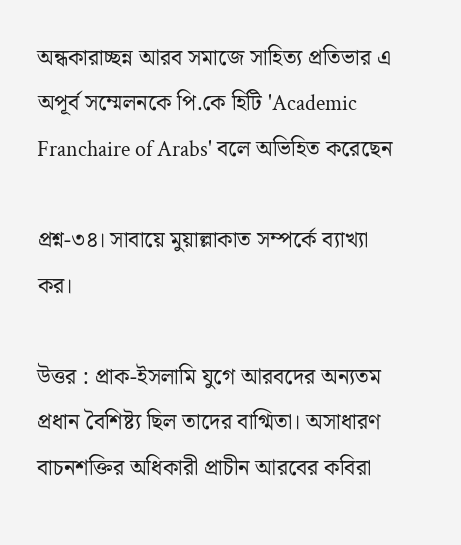অন্ধকারাচ্ছন্ন আরব সমাজে সাহিত্য প্রতিভার এ অপূর্ব সম্মেলনকে পি.কে হিটি 'Academic Franchaire of Arabs' বলে অভিহিত করেছেন

প্রশ্ন-৩৪। সাবায়ে মুয়াল্লাকাত সম্পর্কে ব্যাখ্যা কর।

উত্তর : প্রাক-ইসলামি যুগে আরবদের অন্যতম প্রধান বৈশিষ্ট্য ছিল তাদের বাগ্মিতা। অসাধারণ বাচনশক্তির অধিকারী প্রাচীন আরবের কবিরা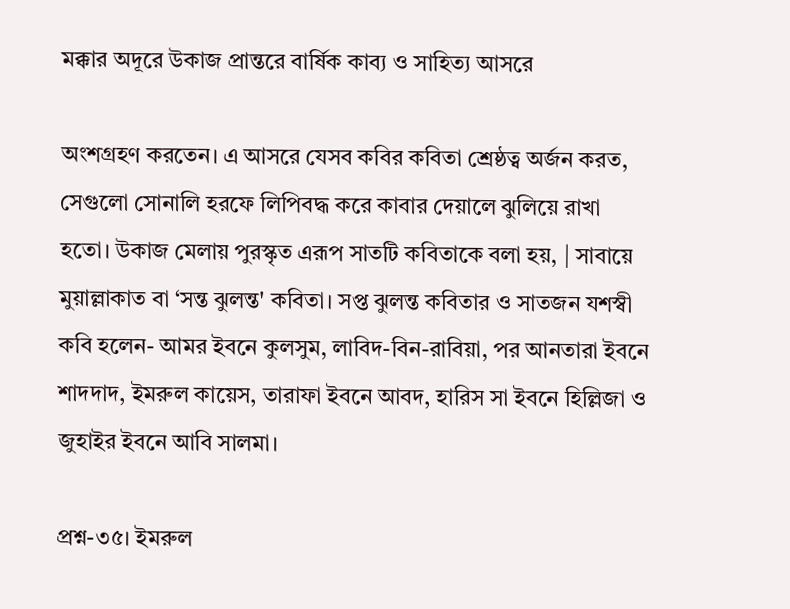মক্কার অদূরে উকাজ প্রান্তরে বার্ষিক কাব্য ও সাহিত্য আসরে

অংশগ্রহণ করতেন। এ আসরে যেসব কবির কবিতা শ্রেষ্ঠত্ব অর্জন করত, সেগুলো সোনালি হরফে লিপিবদ্ধ করে কাবার দেয়ালে ঝুলিয়ে রাখা হতো। উকাজ মেলায় পুরস্কৃত এরূপ সাতটি কবিতাকে বলা হয়, | সাবায়ে মুয়াল্লাকাত বা ‘সন্ত ঝুলন্ত' কবিতা। সপ্ত ঝুলন্ত কবিতার ও সাতজন যশস্বী কবি হলেন- আমর ইবনে কুলসুম, লাবিদ-বিন-রাবিয়া, পর আনতারা ইবনে শাদদাদ, ইমরুল কায়েস, তারাফা ইবনে আবদ, হারিস সা ইবনে হিল্লিজা ও জুহাইর ইবনে আবি সালমা।

প্রশ্ন-৩৫। ইমরুল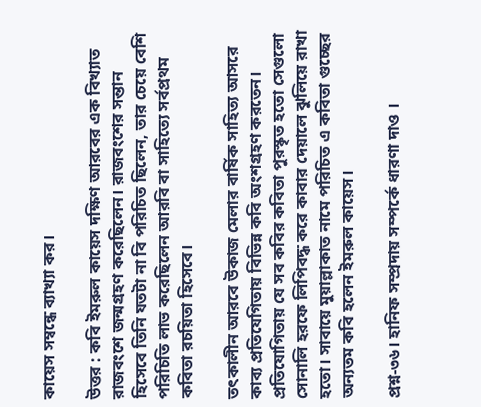কায়েস সম্বন্ধে ব্যাখ্যা কর।

উত্তর : কবি ইমরুল কায়েস দক্ষিণ আরবের এক বিখ্যাত রাজবংশে জন্মগ্রহণ করেছিলেন। রাজবংশের সন্তান হিসেবে তিনি যতটা না বি পরিচিত ছিলেন, তার চেয়ে বেশি পরিচিতি লাভ করেছিলেন আরবি বা সাহিত্যে সর্বপ্রথম কবিতা রচয়িতা হিসেবে।

তৎকালীন আরবে উকাজ মেলার বার্ষিক সাহিত্য আসরে কাব্য প্রতিযেগিতায় বিভিন্ন কবি অংশগ্রহণ করতেন। প্রতিযোগিতায় যে সব কবির কবিতা পুরস্কৃত হতো সেগুলো সোনালি হরফে লিপিবদ্ধ করে কাবার দেয়ালে ঝুলিয়ে রাখা হতো। সাবায়ে মুয়াল্লাকাত নামে পরিচিত এ কবিতা গুচ্ছের অন্যতম কবি হলেন ইমরুল কায়েস।

প্রশ্ন-৩৬। হানিফ সম্প্রদায় সম্পর্কে ধারণা দাও ।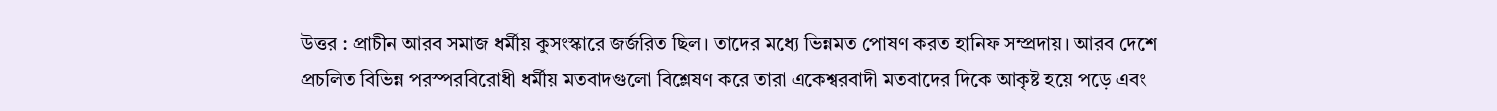উত্তর : প্রাচীন আরব সমাজ ধর্মীয় কুসংস্কারে জর্জরিত ছিল। তাদের মধ্যে ভিন্নমত পোষণ করত হানিফ সম্প্রদায়। আরব দেশে প্রচলিত বিভিন্ন পরস্পরবিরোধী ধর্মীয় মতবাদগুলো বিশ্লেষণ করে তারা একেশ্বরবাদী মতবাদের দিকে আকৃষ্ট হয়ে পড়ে এবং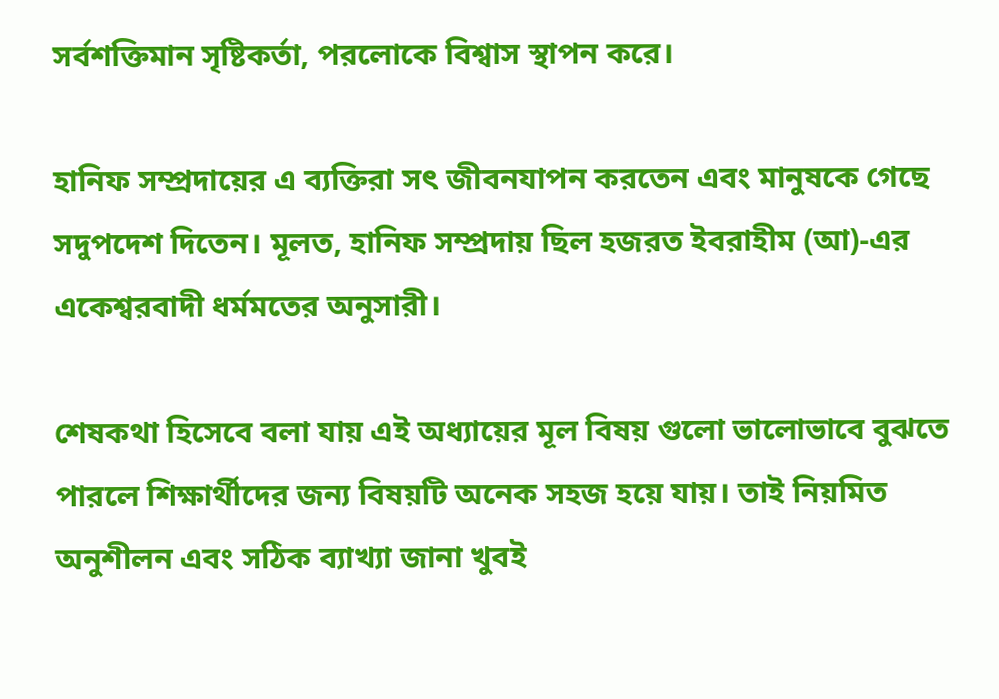সর্বশক্তিমান সৃষ্টিকর্তা, পরলোকে বিশ্বাস স্থাপন করে।

হানিফ সম্প্রদায়ের এ ব্যক্তিরা সৎ জীবনযাপন করতেন এবং মানুষকে গেছে সদুপদেশ দিতেন। মূলত, হানিফ সম্প্রদায় ছিল হজরত ইবরাহীম (আ)-এর একেশ্বরবাদী ধর্মমতের অনুসারী।

শেষকথা হিসেবে বলা যায় এই অধ্যায়ের মূল বিষয় গুলো ভালোভাবে বুঝতে পারলে শিক্ষার্থীদের জন্য বিষয়টি অনেক সহজ হয়ে যায়। তাই নিয়মিত অনুশীলন এবং সঠিক ব্যাখ্যা জানা খুবই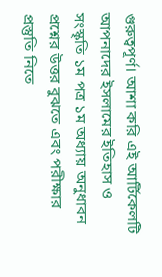গুরুত্বপূর্ণ। আশা করি এই আর্টিকেলটি আপনাদের ইসলামের ইতিহাস ও সংস্কৃতি ১ম পত্র ১ম অধ্যায় অনুধাবন প্রশ্নের উত্তর বুঝতে এবং পরীক্ষার প্রস্তুতি নিতে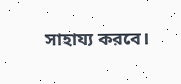সাহায্য করবে।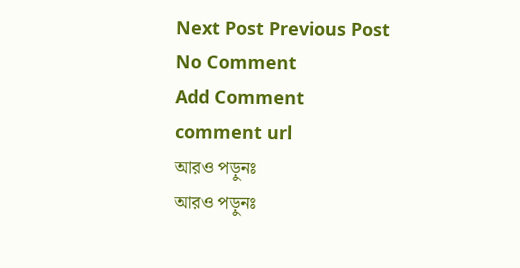Next Post Previous Post
No Comment
Add Comment
comment url
আরও পড়ুনঃ
আরও পড়ুনঃ